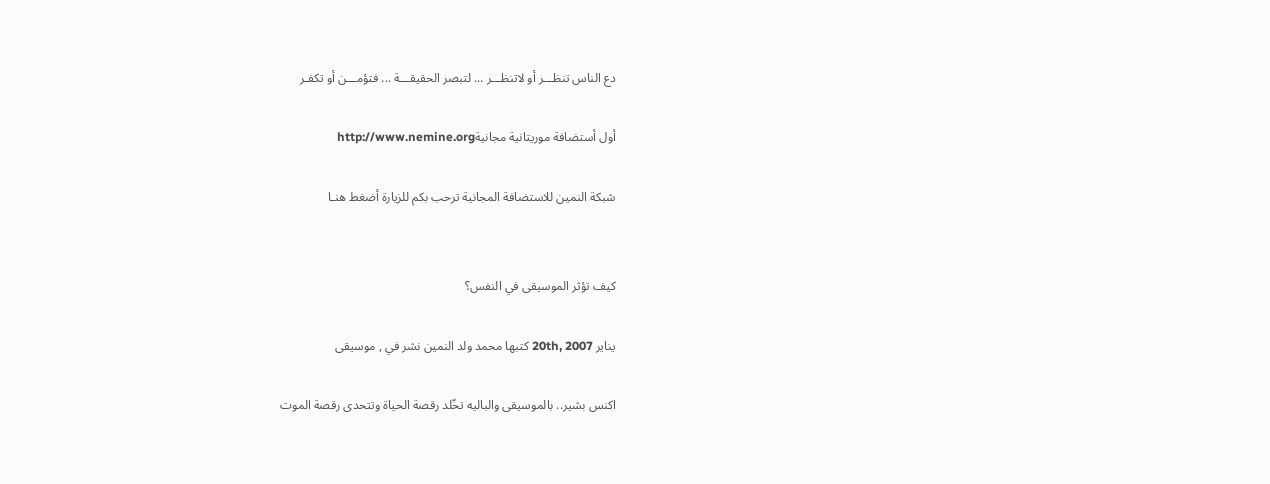دع الناس تنظـــر أو لاتنظـــر ... لتبصر الحقيقـــة ... فتؤمـــن أو تكفـر

أول أستضافة موريتانية مجانيةhttp://www.nemine.org

شبكة النمين للاستضافة المجانية ترحب بكم للزيارة أضغط هنـا


كيف تؤثر الموسيقى في النفس؟

يناير 20th, 2007 كتبها محمد ولد النمين نشر في , موسيقى

اكنس بشير.. بالموسيقى والباليه تخّلد رقصة الحياة وتتحدى رقصة الموت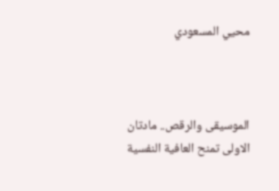محيي المسعودي



الموسيقى والرقص.. مادتان الاولى تمنح العافية النفسية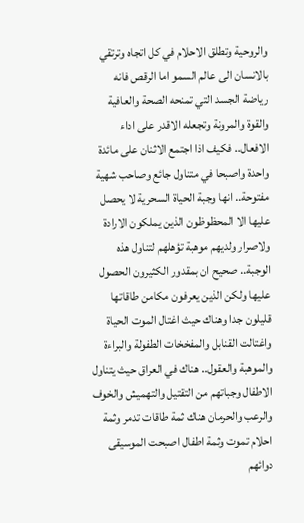والروحية وتطلق الاحلام في كل اتجاه وترتقي بالانسان الى عالم السمو اما الرقص فانه رياضة الجسد التي تمنحه الصحة والعافية والقوة والمرونة وتجعله الاقدر على اداء الافعال.. فكيف اذا اجتمع الاثنان على مائدة واحدة واصبحا في متناول جائع وصاحب شهية مفتوحة.. انها وجبة الحياة السحرية لا يحصل عليها الا المحظوظون الذين يملكون الارادة ولاصرار ولديهم موهبة تؤهلهم لتناول هذه الوجبة.. صحيح ان بمقدور الكثيرون الحصول عليها ولكن الذين يعرفون مكامن طاقاتها قليلون جدا وهناك حيث اغتال الموت الحياة واغتالت القنابل والمفخخات الطفولة والبراءة والموهبة والعقول.. هناك في العراق حيث يتناول الاطفال وجباتهم من التقتيل والتهميش والخوف والرعب والحرمان هناك ثمة طاقات تدمر وثمة احلام تموت وثمة اطفال اصبحت الموسيقى دوائهم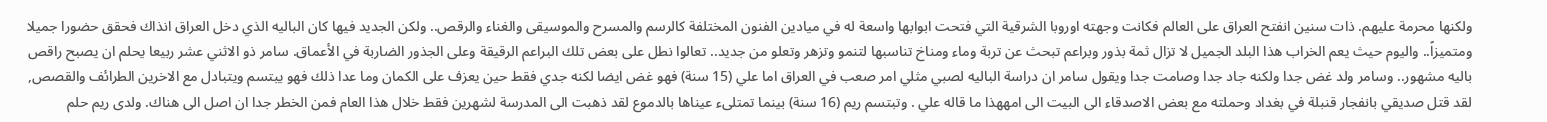ولكنها محرمة عليهم. ذات سنين انفتح العراق على العالم فكانت وجهته اوروبا الشرقية التي فتحت ابوابها واسعة له في ميادين الفنون المختلفة كالرسم والمسرح والموسيقى والغناء والرقص.. ولكن الجديد فيها كان الباليه الذي دخل العراق انذاك فحقق حضورا جميلا ومتميزاً.. واليوم حيث يعم الخراب هذا البلد الجميل لا تزال ثمة بذور وبراعم تبحث عن تربة وماء ومناخ تناسبها لتنمو وتزهر وتعلو من جديد.. تعالوا نطل على بعض تلك البراعم الرقيقة وعلى الجذور الضاربة في الأعماق. سامر ذو الاثني عشر ربيعا يحلم ان يصبح راقص باليه مشهور.. وسامر ولد غض جدا ولكنه جاد جدا وصامت جدا ويقول سامر ان دراسة الباليه لصبي مثلي امر صعب في العراق اما علي (15 سنة) فهو غض ايضا لكنه جدي فقط حين يعزف على الكمان وما عدا ذلك فهو يبتسم ويتبادل مع الاخرين الطرائف والقصص, لقد قتل صديقي بانفجار قنبلة في بغداد وحملته مع بعض الاصدقاء الى البيت الى امههذا ما قاله علي . وتبتسم ريم (16 سنة) بينما تمتلىء عيناها بالدموع لقد ذهبت الى المدرسة لشهرين فقط خلال هذا العام فمن الخطر جدا ان اصل الى هناك. ولدى ريم حلم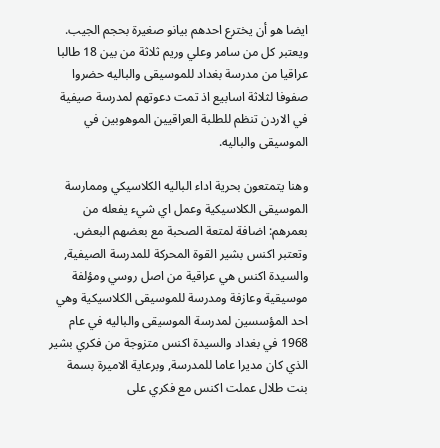ايضا هو أن يخترع احدهم بيانو صغيرة بحجم الجيب. ويعتبر كل من سامر وعلي وريم ثلاثة من بين 18 طالبا عراقيا من مدرسة بغداد للموسيقى والباليه حضروا صفوفا لثلاثة اسابيع اذ تمت دعوتهم لمدرسة صيفية في الاردن تنظم للطلبة العراقيين الموهوبين في الموسيقى والباليه.

وهنا يتمتعون بحرية اداء الباليه الكلاسيكي وممارسة الموسيقى الكلاسيكية وعمل اي شيء يفعله من بعمرهم: اضافة لمتعة الصحبة مع بعضهم البعض. وتعتبر اكنس بشير القوة المحركة للمدرسة الصيفية, والسيدة اكنس هي عراقية من اصل روسي ومؤلفة موسيقية وعازفة ومدرسة للموسيقى الكلاسيكية وهي احد المؤسسين لمدرسة الموسيقى والباليه في عام 1968 في بغداد والسيدة اكنس متزوجة من فكري بشير الذي كان مديرا عاما للمدرسة, وبرعاية الاميرة بسمة بنت طلال عملت اكنس مع فكري على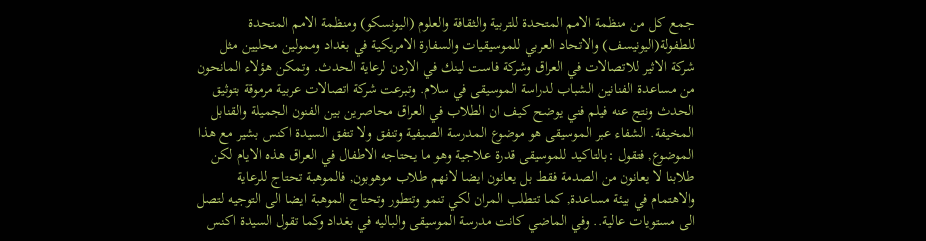جمع كل من منظمة الامم المتحدة للتربية والثقافة والعلوم (اليونسكو) ومنظمة الامم المتحدة للطفولة(اليونيسف) والاتحاد العربي للموسيقيات والسفارة الامريكية في بغداد وممولين محليين مثل شركة الاثير للاتصالات في العراق وشركة فاست لينك في الاردن لرعاية الحدث. وتمكن هؤلاء المانحون من مساعدة الفنانين الشباب لدراسة الموسيقى في سلام. وتبرعت شركة اتصالات عربية مرموقة بتوثيق الحدث ونتج عنه فيلم فني يوضح كيف ان الطلاب في العراق محاصرين بين الفنون الجميلة والقنابل المخيفة. الشفاء عبر الموسيقى هو موضوع المدرسة الصيفية وتنفق ولا تتفق السيدة اكنس بشير مع هذا الموضوع, فتقول :بالتاكيد للموسيقى قدرة علاجية وهو ما يحتاجه الاطفال في العراق هذه الايام لكن طلابنا لا يعانون من الصدمة فقط بل يعانون ايضا لانهم طلاب موهوبون, فالموهبة تحتاج للرعاية والاهتمام في بيئة مساعدة, كما تتطلب المران لكي تنمو وتتطور وتحتاج الموهبة ايضا الى التوجيه لتصل الى مستويات عالية.. وفي الماضي كانت مدرسة الموسيقى والباليه في بغداد وكما تقول السيدة اكنس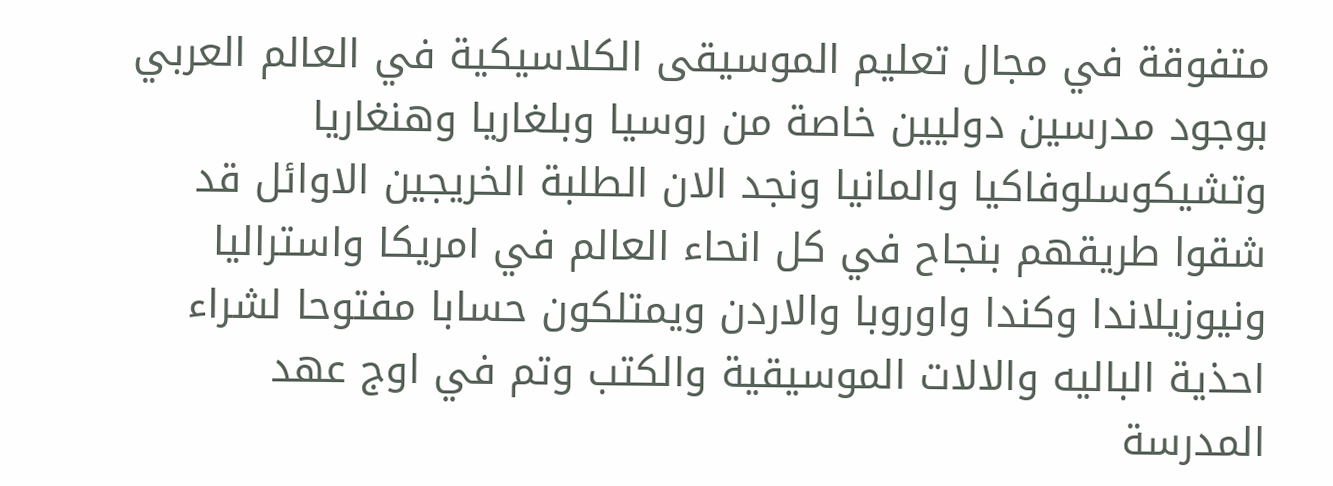متفوقة في مجال تعليم الموسيقى الكلاسيكية في العالم العربي بوجود مدرسين دوليين خاصة من روسيا وبلغاريا وهنغاريا وتشيكوسلوفاكيا والمانيا ونجد الان الطلبة الخريجين الاوائل قد شقوا طريقهم بنجاح في كل انحاء العالم في امريكا واستراليا ونيوزيلاندا وكندا واوروبا والاردن ويمتلكون حسابا مفتوحا لشراء احذية الباليه والالات الموسيقية والكتب وتم في اوج عهد المدرسة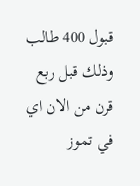قبول 400 طالب وذلك قبل ربع قرن من الان اي في تموز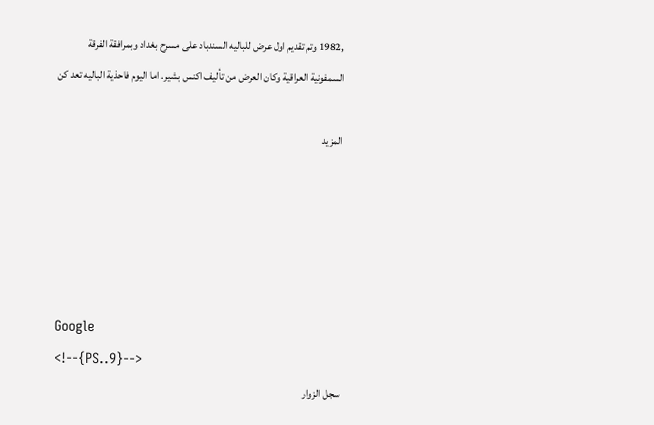,1982 وتم تقديم اول عرض للباليه السندباد على مسرح بغداد وبمرافقة الفرقة السمفونية العراقية وكان العرض من تأليف اكنس بشير. اما اليوم فاحذية الباليه تعد كن

المزيد





Google
<!--{PS..9}-->
سجل الزوار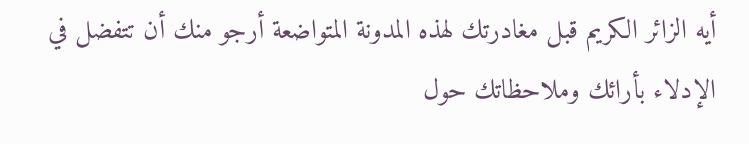أيه الزائر الكريم قبل مغادرتك لهذه المدونة المتواضعة أرجو منك أن تتفضل في الإدلاء بأرائك وملاحظاتك حول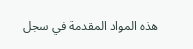هذه المواد المقدمة في سجل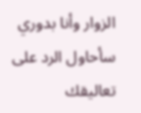الزوار وأنا بدوري سأحاول الرد على تعاليقك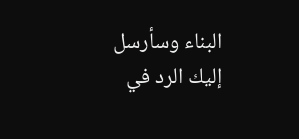البناء وسأرسل إليك الرد في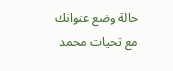حالة وضع عنوانك مع تحيات محمد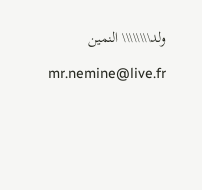ولد\\\\\\\\ النمين

mr.nemine@live.fr